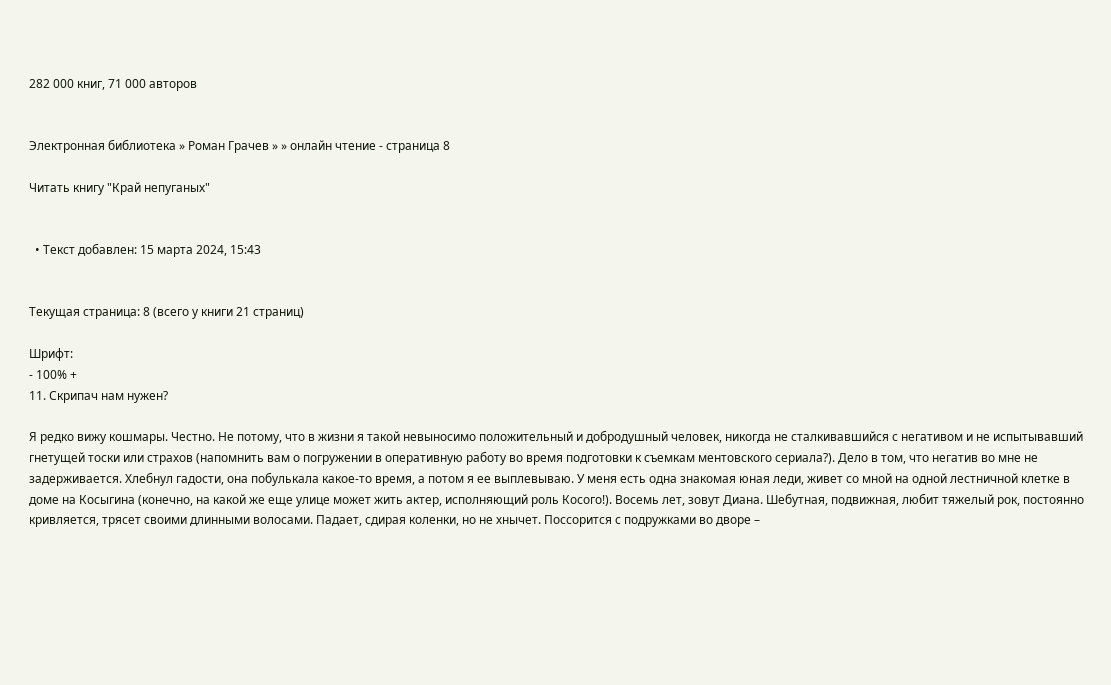282 000 книг, 71 000 авторов


Электронная библиотека » Роман Грачев » » онлайн чтение - страница 8

Читать книгу "Край непуганых"


  • Текст добавлен: 15 марта 2024, 15:43


Текущая страница: 8 (всего у книги 21 страниц)

Шрифт:
- 100% +
11. Скрипач нам нужен?

Я редко вижу кошмары. Честно. Не потому, что в жизни я такой невыносимо положительный и добродушный человек, никогда не сталкивавшийся с негативом и не испытывавший гнетущей тоски или страхов (напомнить вам о погружении в оперативную работу во время подготовки к съемкам ментовского сериала?). Дело в том, что негатив во мне не задерживается. Хлебнул гадости, она побулькала какое-то время, а потом я ее выплевываю. У меня есть одна знакомая юная леди, живет со мной на одной лестничной клетке в доме на Косыгина (конечно, на какой же еще улице может жить актер, исполняющий роль Косого!). Восемь лет, зовут Диана. Шебутная, подвижная, любит тяжелый рок, постоянно кривляется, трясет своими длинными волосами. Падает, сдирая коленки, но не хнычет. Поссорится с подружками во дворе –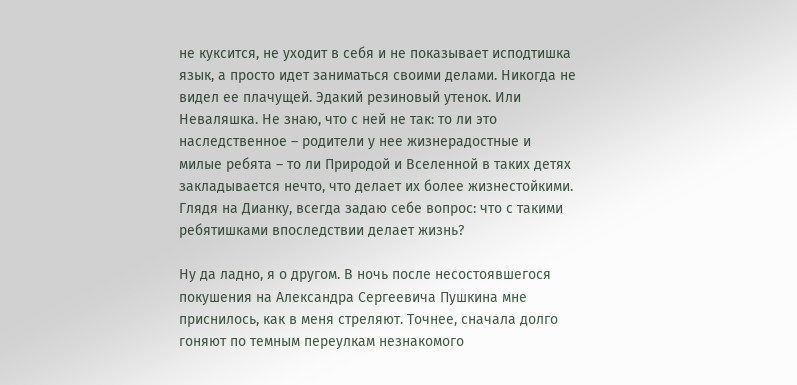не куксится, не уходит в себя и не показывает исподтишка язык, а просто идет заниматься своими делами. Никогда не видел ее плачущей. Эдакий резиновый утенок. Или Неваляшка. Не знаю, что с ней не так: то ли это наследственное – родители у нее жизнерадостные и милые ребята – то ли Природой и Вселенной в таких детях закладывается нечто, что делает их более жизнестойкими. Глядя на Дианку, всегда задаю себе вопрос: что с такими ребятишками впоследствии делает жизнь?

Ну да ладно, я о другом. В ночь после несостоявшегося покушения на Александра Сергеевича Пушкина мне приснилось, как в меня стреляют. Точнее, сначала долго гоняют по темным переулкам незнакомого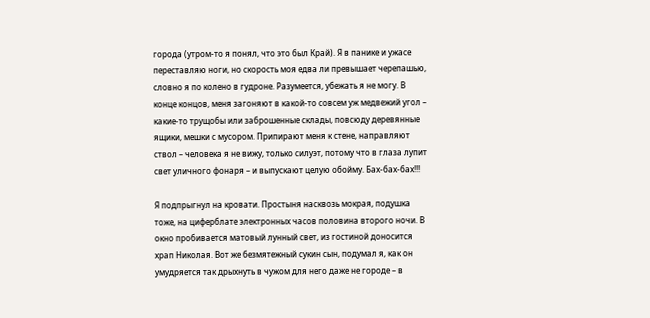города (утром-то я понял, что это был Край). Я в панике и ужасе переставляю ноги, но скорость моя едва ли превышает черепашью, словно я по колено в гудроне. Разумеется, убежать я не могу. В конце концов, меня загоняют в какой-то совсем уж медвежий угол – какие-то трущобы или заброшенные склады, повсюду деревянные ящики, мешки с мусором. Припирают меня к стене, направляют ствол – человека я не вижу, только силуэт, потому что в глаза лупит свет уличного фонаря – и выпускают целую обойму. Бах-бах-бах!!!

Я подпрыгнул на кровати. Простыня насквозь мокрая, подушка тоже, на циферблате электронных часов половина второго ночи. В окно пробивается матовый лунный свет, из гостиной доносится храп Николая. Вот же безмятежный сукин сын, подумал я, как он умудряется так дрыхнуть в чужом для него даже не городе – в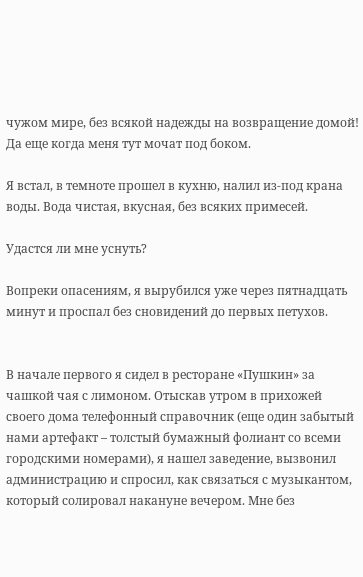чужом мире, без всякой надежды на возвращение домой! Да еще когда меня тут мочат под боком.

Я встал, в темноте прошел в кухню, налил из-под крана воды. Вода чистая, вкусная, без всяких примесей.

Удастся ли мне уснуть?

Вопреки опасениям, я вырубился уже через пятнадцать минут и проспал без сновидений до первых петухов.


В начале первого я сидел в ресторане «Пушкин» за чашкой чая с лимоном. Отыскав утром в прихожей своего дома телефонный справочник (еще один забытый нами артефакт – толстый бумажный фолиант со всеми городскими номерами), я нашел заведение, вызвонил администрацию и спросил, как связаться с музыкантом, который солировал накануне вечером. Мне без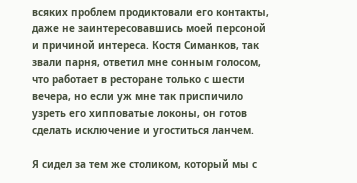всяких проблем продиктовали его контакты, даже не заинтересовавшись моей персоной и причиной интереса. Костя Симанков, так звали парня, ответил мне сонным голосом, что работает в ресторане только с шести вечера, но если уж мне так приспичило узреть его хипповатые локоны, он готов сделать исключение и угоститься ланчем.

Я сидел за тем же столиком, который мы с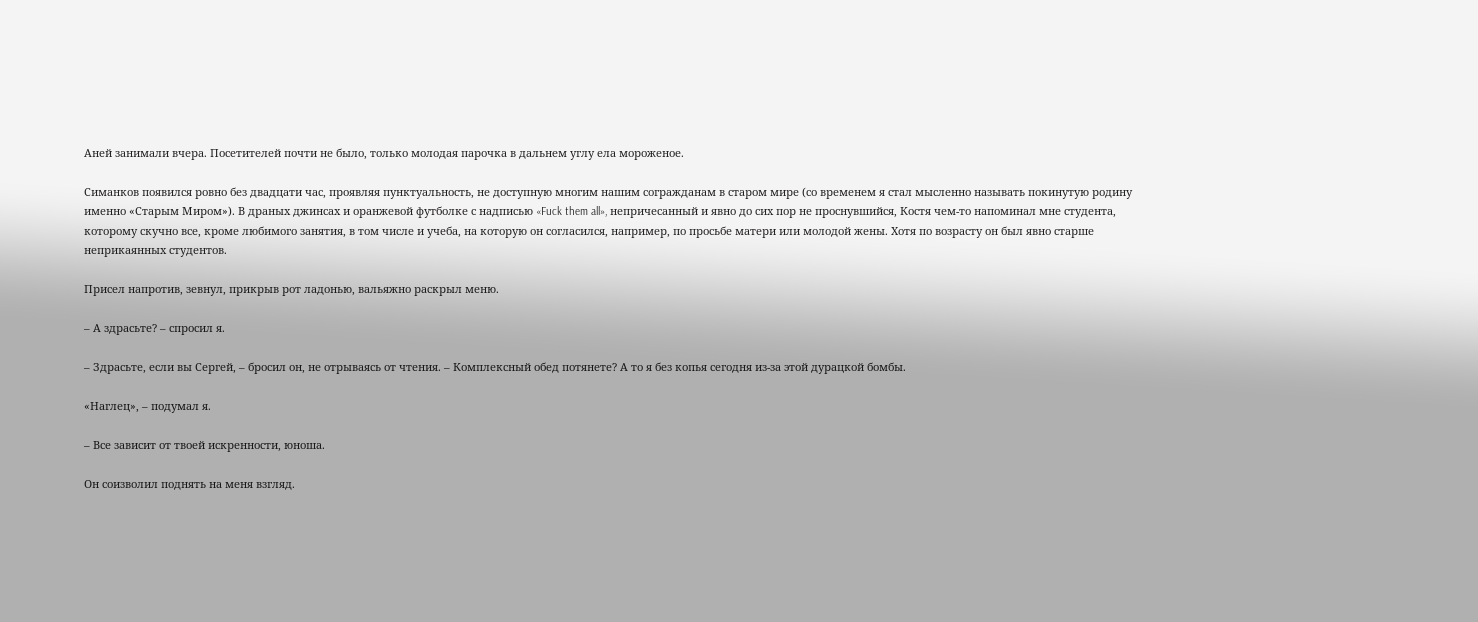Аней занимали вчера. Посетителей почти не было, только молодая парочка в дальнем углу ела мороженое.

Симанков появился ровно без двадцати час, проявляя пунктуальность, не доступную многим нашим согражданам в старом мире (со временем я стал мысленно называть покинутую родину именно «Старым Миром»). В драных джинсах и оранжевой футболке с надписью «Fuck them all», непричесанный и явно до сих пор не проснувшийся, Костя чем-то напоминал мне студента, которому скучно все, кроме любимого занятия, в том числе и учеба, на которую он согласился, например, по просьбе матери или молодой жены. Хотя по возрасту он был явно старше неприкаянных студентов.

Присел напротив, зевнул, прикрыв рот ладонью, вальяжно раскрыл меню.

– А здрасьте? – спросил я.

– Здрасьте, если вы Сергей, – бросил он, не отрываясь от чтения. – Комплексный обед потянете? А то я без копья сегодня из-за этой дурацкой бомбы.

«Наглец», – подумал я.

– Все зависит от твоей искренности, юноша.

Он соизволил поднять на меня взгляд.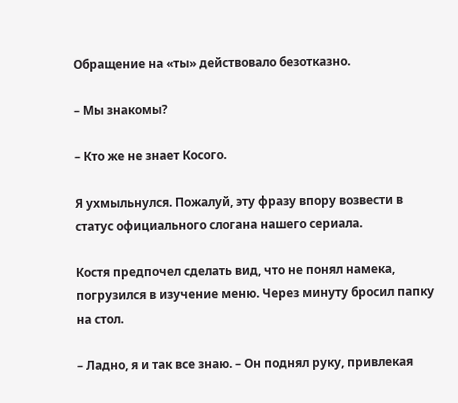Обращение на «ты» действовало безотказно.

– Мы знакомы?

– Кто же не знает Косого.

Я ухмыльнулся. Пожалуй, эту фразу впору возвести в статус официального слогана нашего сериала.

Костя предпочел сделать вид, что не понял намека, погрузился в изучение меню. Через минуту бросил папку на стол.

– Ладно, я и так все знаю. – Он поднял руку, привлекая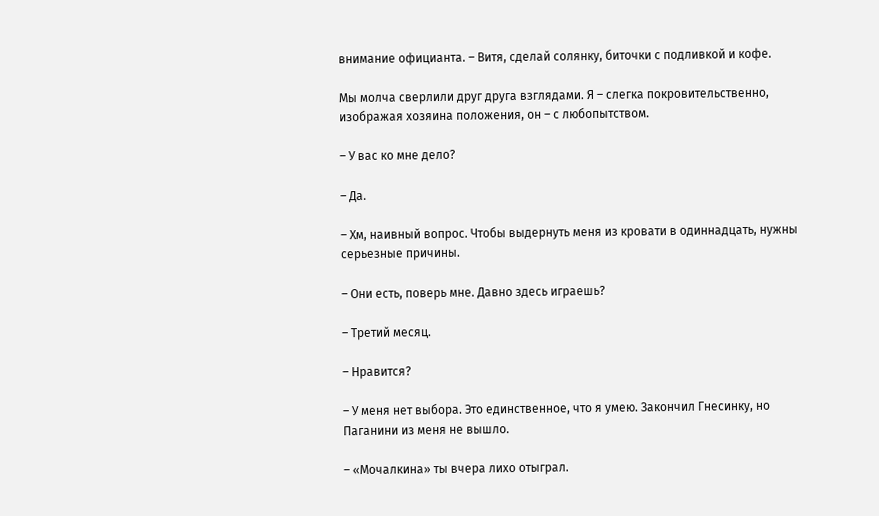внимание официанта. – Витя, сделай солянку, биточки с подливкой и кофе.

Мы молча сверлили друг друга взглядами. Я – слегка покровительственно, изображая хозяина положения, он – с любопытством.

– У вас ко мне дело?

– Да.

– Хм, наивный вопрос. Чтобы выдернуть меня из кровати в одиннадцать, нужны серьезные причины.

– Они есть, поверь мне. Давно здесь играешь?

– Третий месяц.

– Нравится?

– У меня нет выбора. Это единственное, что я умею. Закончил Гнесинку, но Паганини из меня не вышло.

– «Мочалкина» ты вчера лихо отыграл.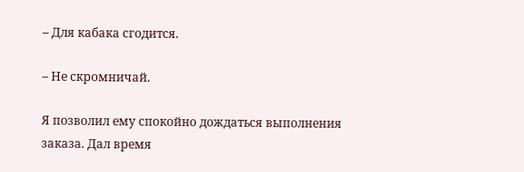– Для кабака сгодится.

– Не скромничай.

Я позволил ему спокойно дождаться выполнения заказа. Дал время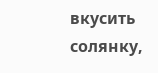вкусить солянку,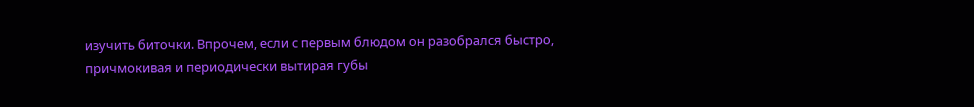изучить биточки. Впрочем, если с первым блюдом он разобрался быстро, причмокивая и периодически вытирая губы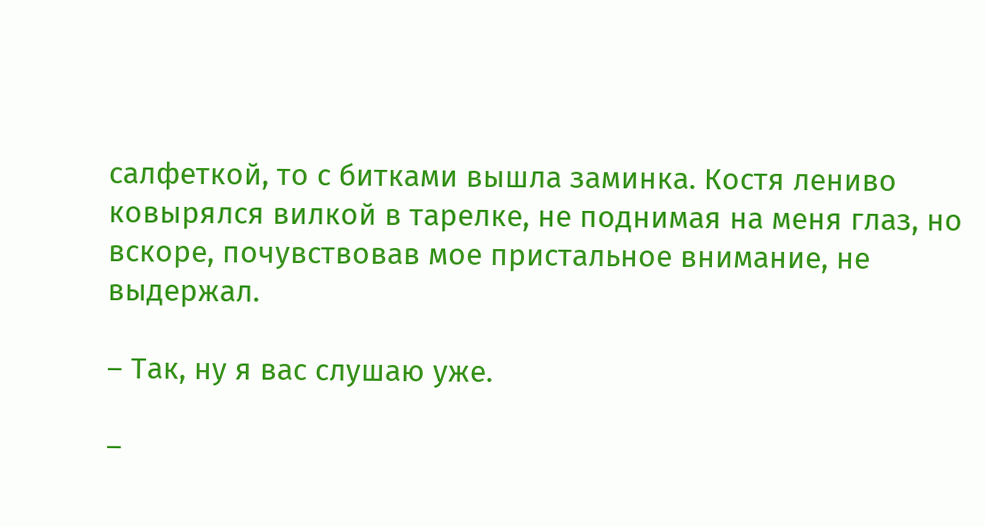салфеткой, то с битками вышла заминка. Костя лениво ковырялся вилкой в тарелке, не поднимая на меня глаз, но вскоре, почувствовав мое пристальное внимание, не выдержал.

– Так, ну я вас слушаю уже.

–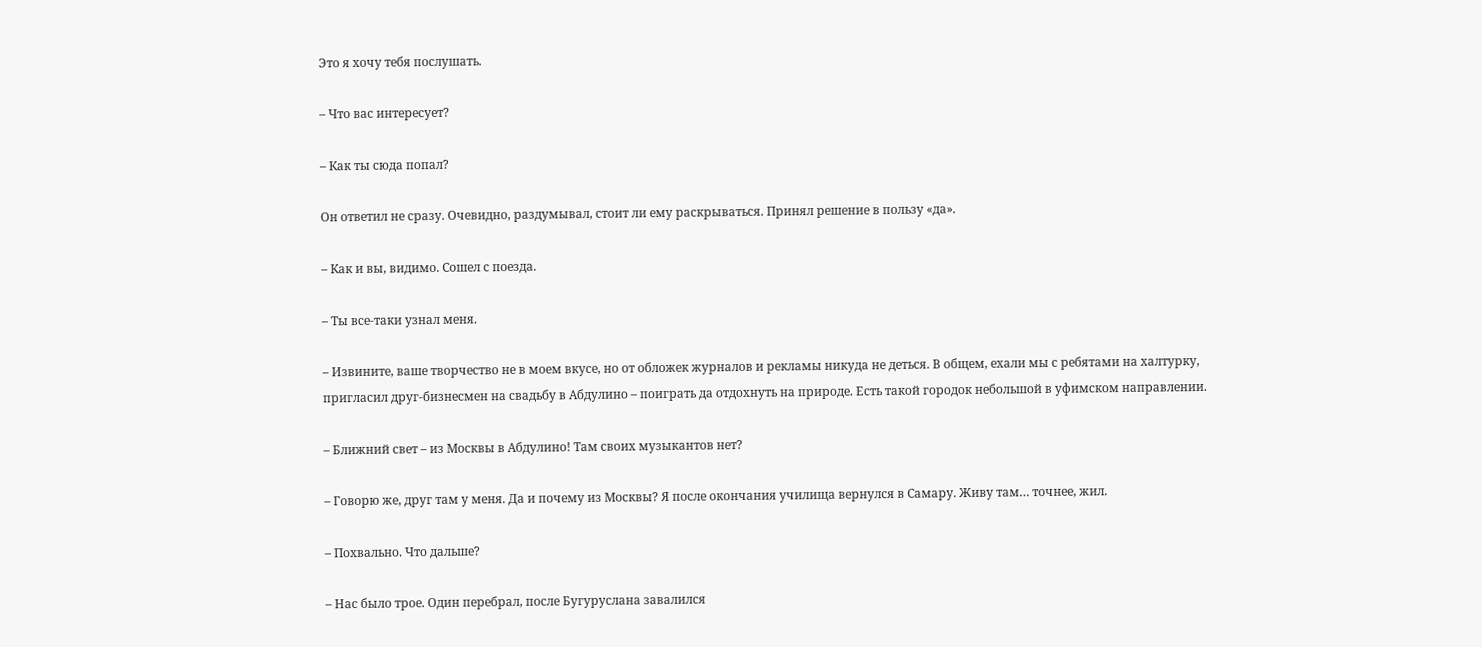Это я хочу тебя послушать.

– Что вас интересует?

– Как ты сюда попал?

Он ответил не сразу. Очевидно, раздумывал, стоит ли ему раскрываться. Принял решение в пользу «да».

– Как и вы, видимо. Сошел с поезда.

– Ты все-таки узнал меня.

– Извините, ваше творчество не в моем вкусе, но от обложек журналов и рекламы никуда не деться. В общем, ехали мы с ребятами на халтурку, пригласил друг-бизнесмен на свадьбу в Абдулино – поиграть да отдохнуть на природе. Есть такой городок небольшой в уфимском направлении.

– Ближний свет – из Москвы в Абдулино! Там своих музыкантов нет?

– Говорю же, друг там у меня. Да и почему из Москвы? Я после окончания училища вернулся в Самару. Живу там… точнее, жил.

– Похвально. Что дальше?

– Нас было трое. Один перебрал, после Бугуруслана завалился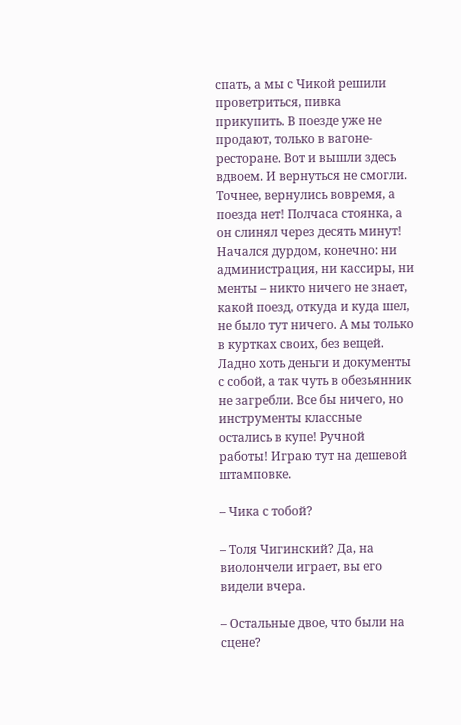спать, а мы с Чикой решили проветриться, пивка прикупить. В поезде уже не продают, только в вагоне-ресторане. Вот и вышли здесь вдвоем. И вернуться не смогли. Точнее, вернулись вовремя, а поезда нет! Полчаса стоянка, а он слинял через десять минут! Начался дурдом, конечно: ни администрация, ни кассиры, ни менты – никто ничего не знает, какой поезд, откуда и куда шел, не было тут ничего. А мы только в куртках своих, без вещей. Ладно хоть деньги и документы с собой, а так чуть в обезьянник не загребли. Все бы ничего, но инструменты классные остались в купе! Ручной работы! Играю тут на дешевой штамповке.

– Чика с тобой?

– Толя Чигинский? Да, на виолончели играет, вы его видели вчера.

– Остальные двое, что были на сцене?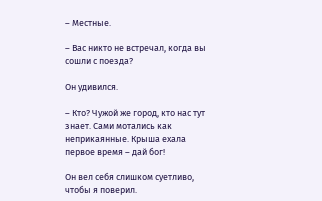– Местные.

– Вас никто не встречал, когда вы сошли с поезда?

Он удивился.

– Кто? Чужой же город, кто нас тут знает. Сами мотались как неприкаянные. Крыша ехала первое время – дай бог!

Он вел себя слишком суетливо, чтобы я поверил.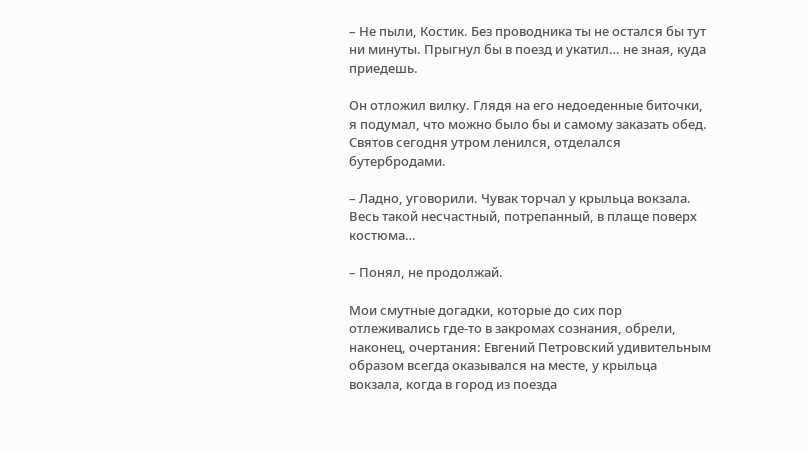– Не пыли, Костик. Без проводника ты не остался бы тут ни минуты. Прыгнул бы в поезд и укатил… не зная, куда приедешь.

Он отложил вилку. Глядя на его недоеденные биточки, я подумал, что можно было бы и самому заказать обед. Святов сегодня утром ленился, отделался бутербродами.

– Ладно, уговорили. Чувак торчал у крыльца вокзала. Весь такой несчастный, потрепанный, в плаще поверх костюма…

– Понял, не продолжай.

Мои смутные догадки, которые до сих пор отлеживались где-то в закромах сознания, обрели, наконец, очертания: Евгений Петровский удивительным образом всегда оказывался на месте, у крыльца вокзала, когда в город из поезда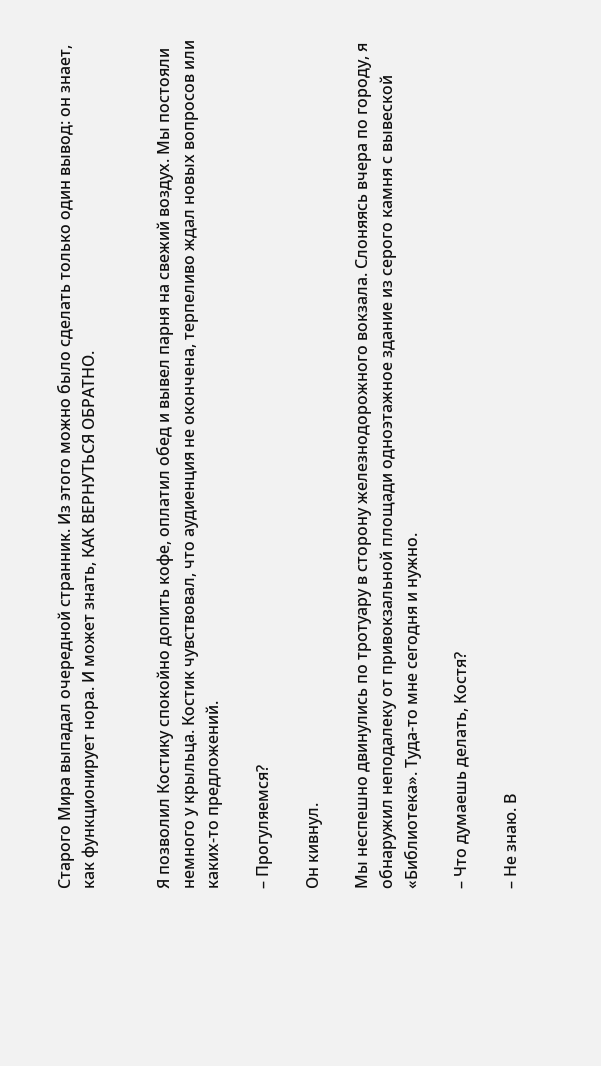Старого Мира выпадал очередной странник. Из этого можно было сделать только один вывод: он знает, как функционирует нора. И может знать, КАК ВЕРНУТЬСЯ ОБРАТНО.


Я позволил Костику спокойно допить кофе, оплатил обед и вывел парня на свежий воздух. Мы постояли немного у крыльца. Костик чувствовал, что аудиенция не окончена, терпеливо ждал новых вопросов или каких-то предложений.

– Прогуляемся?

Он кивнул.

Мы неспешно двинулись по тротуару в сторону железнодорожного вокзала. Слоняясь вчера по городу, я обнаружил неподалеку от привокзальной площади одноэтажное здание из серого камня с вывеской «Библиотека». Туда-то мне сегодня и нужно.

– Что думаешь делать, Костя?

– Не знаю. В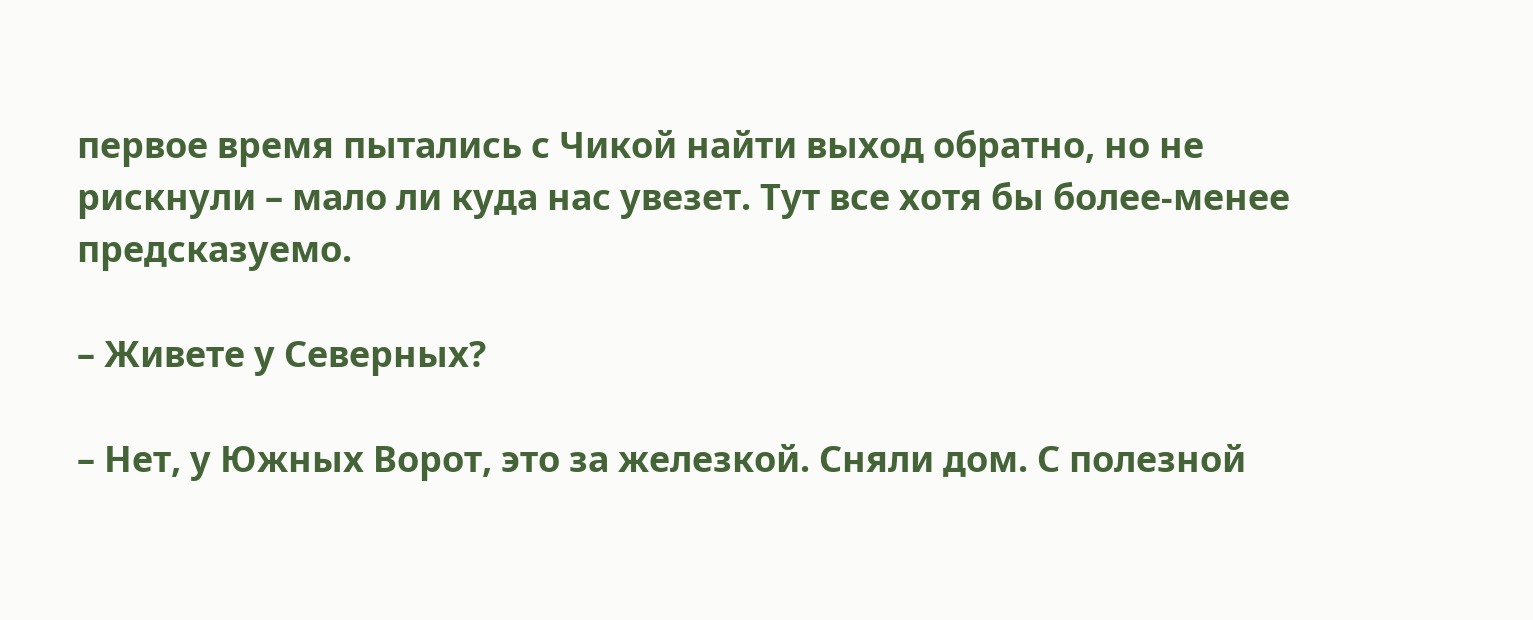первое время пытались с Чикой найти выход обратно, но не рискнули – мало ли куда нас увезет. Тут все хотя бы более-менее предсказуемо.

– Живете у Северных?

– Нет, у Южных Ворот, это за железкой. Сняли дом. С полезной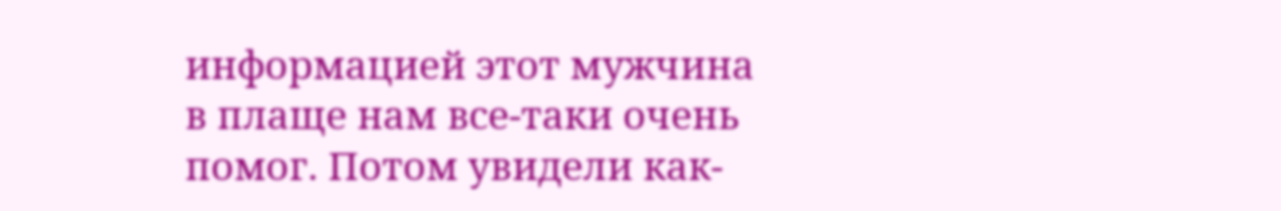информацией этот мужчина в плаще нам все-таки очень помог. Потом увидели как-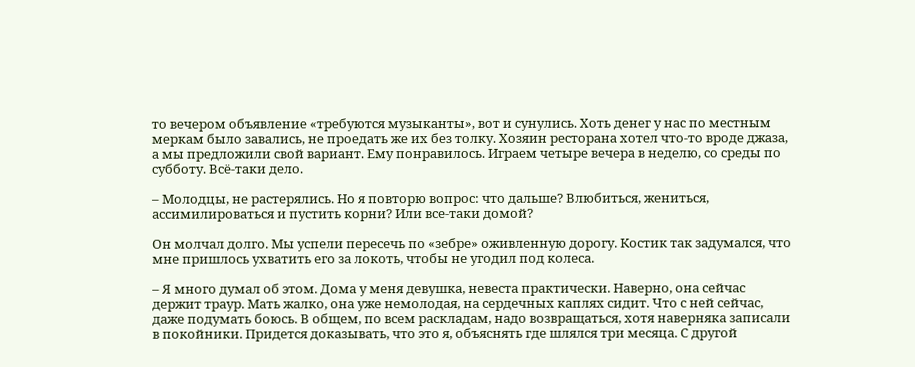то вечером объявление «требуются музыканты», вот и сунулись. Хоть денег у нас по местным меркам было завались, не проедать же их без толку. Хозяин ресторана хотел что-то вроде джаза, а мы предложили свой вариант. Ему понравилось. Играем четыре вечера в неделю, со среды по субботу. Всё-таки дело.

– Молодцы, не растерялись. Но я повторю вопрос: что дальше? Влюбиться, жениться, ассимилироваться и пустить корни? Или все-таки домой?

Он молчал долго. Мы успели пересечь по «зебре» оживленную дорогу. Костик так задумался, что мне пришлось ухватить его за локоть, чтобы не угодил под колеса.

– Я много думал об этом. Дома у меня девушка, невеста практически. Наверно, она сейчас держит траур. Мать жалко, она уже немолодая, на сердечных каплях сидит. Что с ней сейчас, даже подумать боюсь. В общем, по всем раскладам, надо возвращаться, хотя наверняка записали в покойники. Придется доказывать, что это я, объяснять где шлялся три месяца. С другой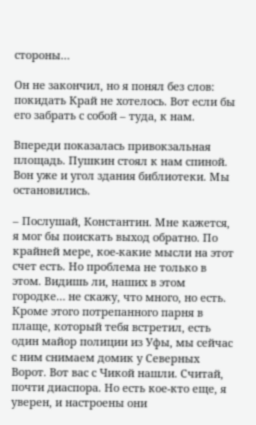стороны…

Он не закончил, но я понял без слов: покидать Край не хотелось. Вот если бы его забрать с собой – туда, к нам.

Впереди показалась привокзальная площадь. Пушкин стоял к нам спиной. Вон уже и угол здания библиотеки. Мы остановились.

– Послушай, Константин. Мне кажется, я мог бы поискать выход обратно. По крайней мере, кое-какие мысли на этот счет есть. Но проблема не только в этом. Видишь ли, наших в этом городке… не скажу, что много, но есть. Кроме этого потрепанного парня в плаще, который тебя встретил, есть один майор полиции из Уфы, мы сейчас с ним снимаем домик у Северных Ворот. Вот вас с Чикой нашли. Считай, почти диаспора. Но есть кое-кто еще, я уверен, и настроены они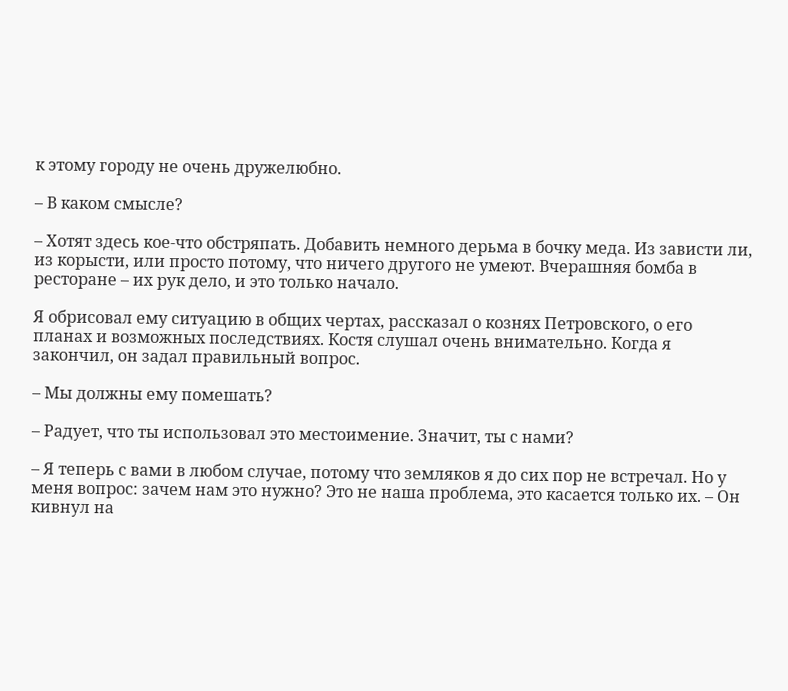к этому городу не очень дружелюбно.

– В каком смысле?

– Хотят здесь кое-что обстряпать. Добавить немного дерьма в бочку меда. Из зависти ли, из корысти, или просто потому, что ничего другого не умеют. Вчерашняя бомба в ресторане – их рук дело, и это только начало.

Я обрисовал ему ситуацию в общих чертах, рассказал о кознях Петровского, о его планах и возможных последствиях. Костя слушал очень внимательно. Когда я закончил, он задал правильный вопрос.

– Мы должны ему помешать?

– Радует, что ты использовал это местоимение. Значит, ты с нами?

– Я теперь с вами в любом случае, потому что земляков я до сих пор не встречал. Но у меня вопрос: зачем нам это нужно? Это не наша проблема, это касается только их. – Он кивнул на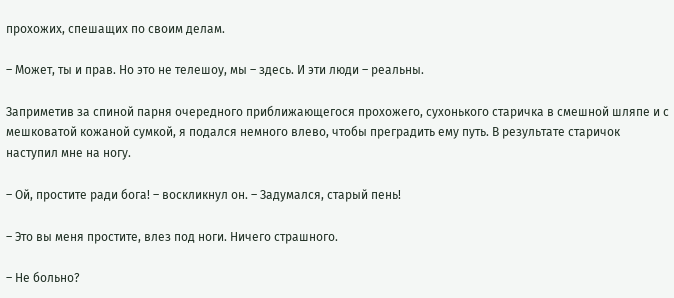прохожих, спешащих по своим делам.

– Может, ты и прав. Но это не телешоу, мы – здесь. И эти люди – реальны.

Заприметив за спиной парня очередного приближающегося прохожего, сухонького старичка в смешной шляпе и с мешковатой кожаной сумкой, я подался немного влево, чтобы преградить ему путь. В результате старичок наступил мне на ногу.

– Ой, простите ради бога! – воскликнул он. – Задумался, старый пень!

– Это вы меня простите, влез под ноги. Ничего страшного.

– Не больно?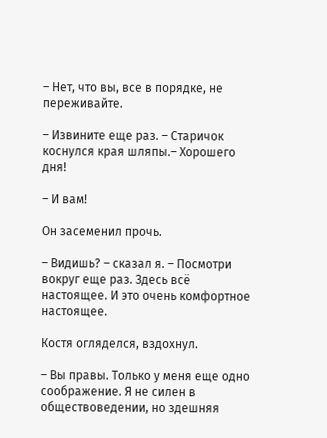– Нет, что вы, все в порядке, не переживайте.

– Извините еще раз. – Старичок коснулся края шляпы.– Хорошего дня!

– И вам!

Он засеменил прочь.

– Видишь? – сказал я. – Посмотри вокруг еще раз. Здесь всё настоящее. И это очень комфортное настоящее.

Костя огляделся, вздохнул.

– Вы правы. Только у меня еще одно соображение. Я не силен в обществоведении, но здешняя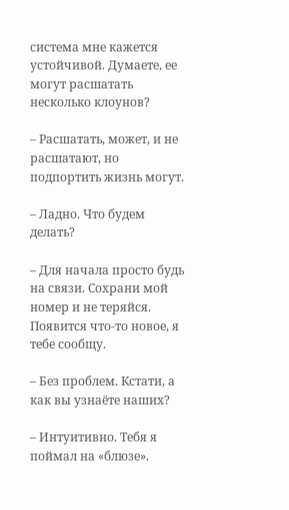система мне кажется устойчивой. Думаете, ее могут расшатать несколько клоунов?

– Расшатать, может, и не расшатают, но подпортить жизнь могут.

– Ладно. Что будем делать?

– Для начала просто будь на связи. Сохрани мой номер и не теряйся. Появится что-то новое, я тебе сообщу.

– Без проблем. Кстати, а как вы узнаёте наших?

– Интуитивно. Тебя я поймал на «блюзе».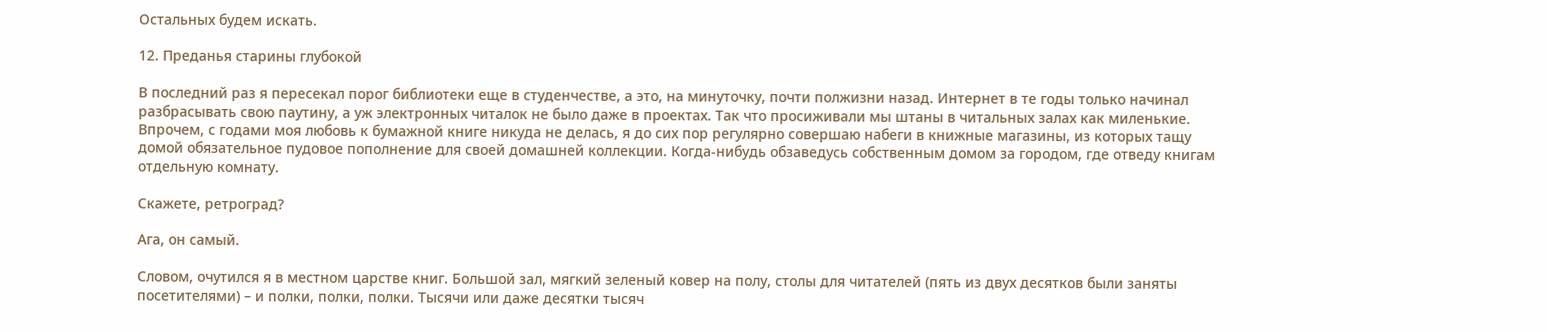Остальных будем искать.

12. Преданья старины глубокой

В последний раз я пересекал порог библиотеки еще в студенчестве, а это, на минуточку, почти полжизни назад. Интернет в те годы только начинал разбрасывать свою паутину, а уж электронных читалок не было даже в проектах. Так что просиживали мы штаны в читальных залах как миленькие. Впрочем, с годами моя любовь к бумажной книге никуда не делась, я до сих пор регулярно совершаю набеги в книжные магазины, из которых тащу домой обязательное пудовое пополнение для своей домашней коллекции. Когда-нибудь обзаведусь собственным домом за городом, где отведу книгам отдельную комнату.

Скажете, ретроград?

Ага, он самый.

Словом, очутился я в местном царстве книг. Большой зал, мягкий зеленый ковер на полу, столы для читателей (пять из двух десятков были заняты посетителями) – и полки, полки, полки. Тысячи или даже десятки тысяч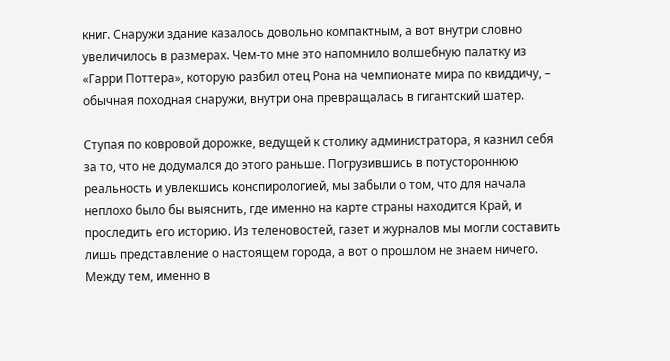книг. Снаружи здание казалось довольно компактным, а вот внутри словно увеличилось в размерах. Чем-то мне это напомнило волшебную палатку из «Гарри Поттера», которую разбил отец Рона на чемпионате мира по квиддичу, – обычная походная снаружи, внутри она превращалась в гигантский шатер.

Ступая по ковровой дорожке, ведущей к столику администратора, я казнил себя за то, что не додумался до этого раньше. Погрузившись в потустороннюю реальность и увлекшись конспирологией, мы забыли о том, что для начала неплохо было бы выяснить, где именно на карте страны находится Край, и проследить его историю. Из теленовостей, газет и журналов мы могли составить лишь представление о настоящем города, а вот о прошлом не знаем ничего. Между тем, именно в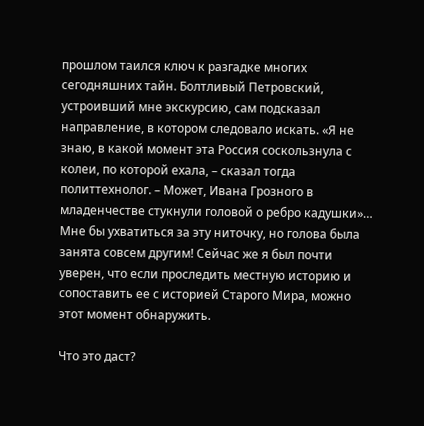прошлом таился ключ к разгадке многих сегодняшних тайн. Болтливый Петровский, устроивший мне экскурсию, сам подсказал направление, в котором следовало искать. «Я не знаю, в какой момент эта Россия соскользнула с колеи, по которой ехала, – сказал тогда политтехнолог. – Может, Ивана Грозного в младенчестве стукнули головой о ребро кадушки»… Мне бы ухватиться за эту ниточку, но голова была занята совсем другим! Сейчас же я был почти уверен, что если проследить местную историю и сопоставить ее с историей Старого Мира, можно этот момент обнаружить.

Что это даст?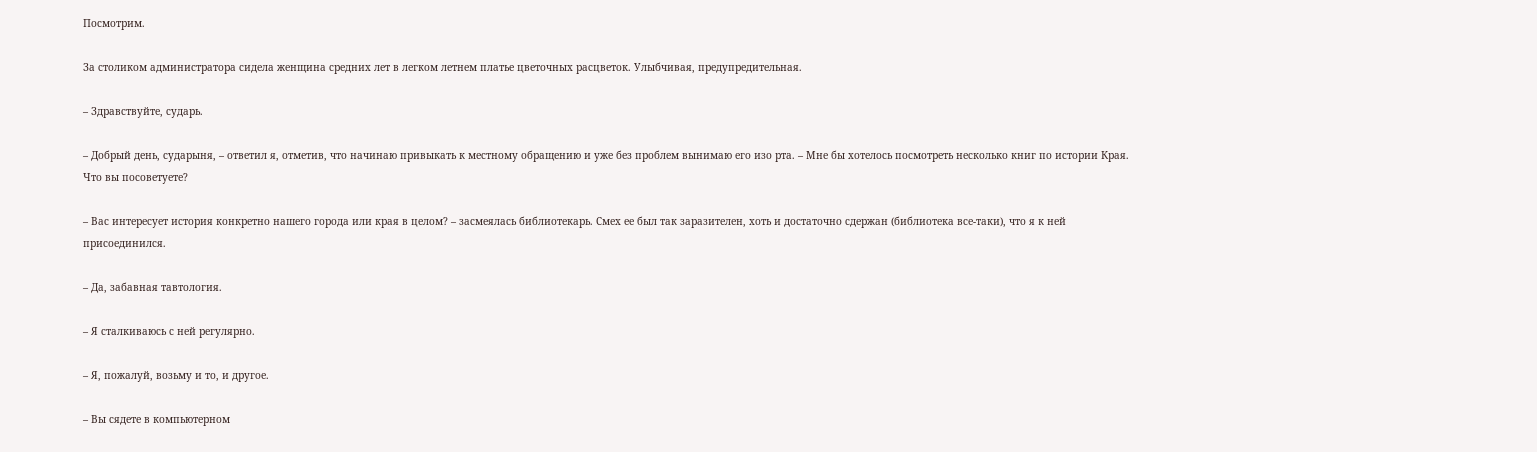Посмотрим.

За столиком администратора сидела женщина средних лет в легком летнем платье цветочных расцветок. Улыбчивая, предупредительная.

– Здравствуйте, сударь.

– Добрый день, сударыня, – ответил я, отметив, что начинаю привыкать к местному обращению и уже без проблем вынимаю его изо рта. – Мне бы хотелось посмотреть несколько книг по истории Края. Что вы посоветуете?

– Вас интересует история конкретно нашего города или края в целом? – засмеялась библиотекарь. Смех ее был так заразителен, хоть и достаточно сдержан (библиотека все-таки), что я к ней присоединился.

– Да, забавная тавтология.

– Я сталкиваюсь с ней регулярно.

– Я, пожалуй, возьму и то, и другое.

– Вы сядете в компьютерном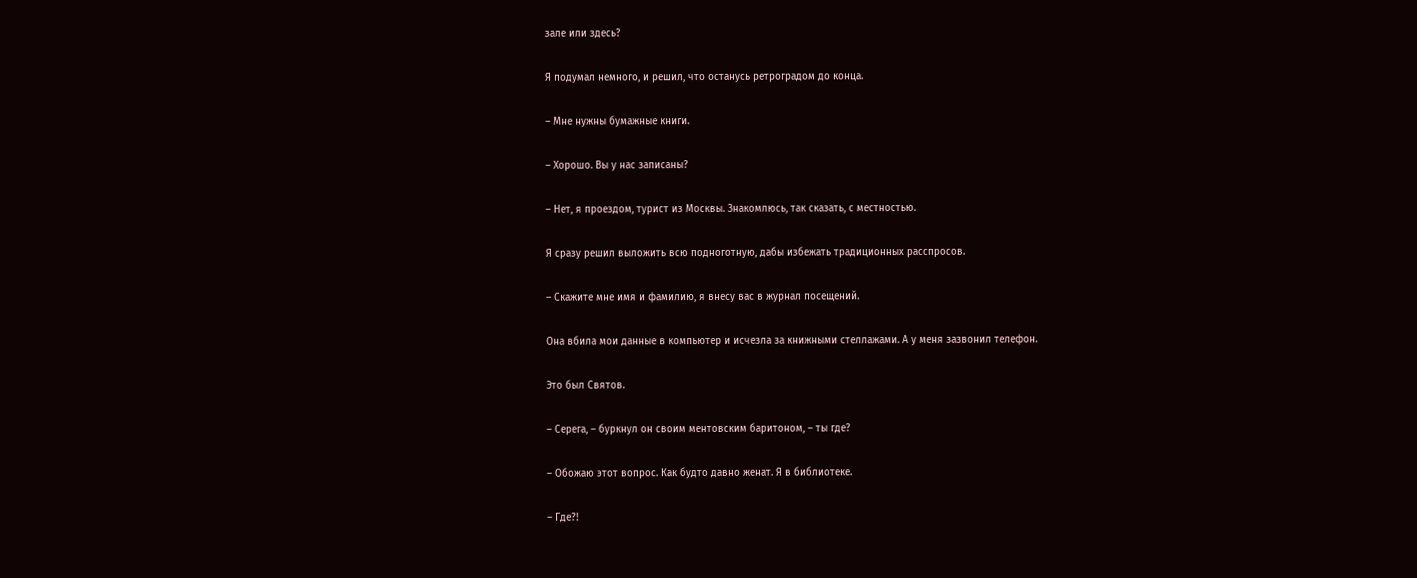зале или здесь?

Я подумал немного, и решил, что останусь ретроградом до конца.

– Мне нужны бумажные книги.

– Хорошо. Вы у нас записаны?

– Нет, я проездом, турист из Москвы. Знакомлюсь, так сказать, с местностью.

Я сразу решил выложить всю подноготную, дабы избежать традиционных расспросов.

– Скажите мне имя и фамилию, я внесу вас в журнал посещений.

Она вбила мои данные в компьютер и исчезла за книжными стеллажами. А у меня зазвонил телефон.

Это был Святов.

– Серега, – буркнул он своим ментовским баритоном, – ты где?

– Обожаю этот вопрос. Как будто давно женат. Я в библиотеке.

– Где?!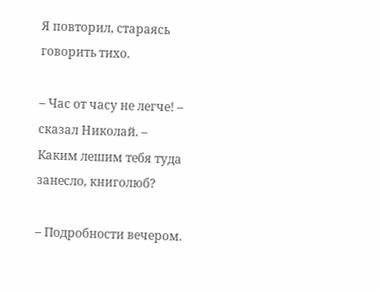Я повторил, стараясь говорить тихо.

– Час от часу не легче! – сказал Николай. – Каким лешим тебя туда занесло, книголюб?

– Подробности вечером.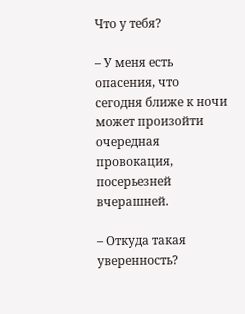Что у тебя?

– У меня есть опасения, что сегодня ближе к ночи может произойти очередная провокация, посерьезней вчерашней.

– Откуда такая уверенность?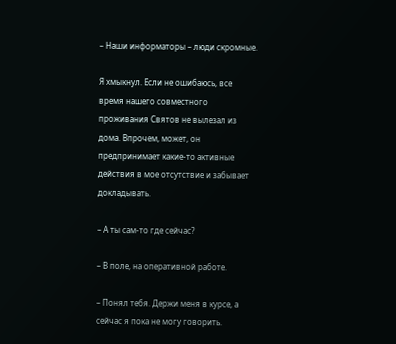– Наши информаторы – люди скромные.

Я хмыкнул. Если не ошибаюсь, все время нашего совместного проживания Святов не вылезал из дома. Впрочем, может, он предпринимает какие-то активные действия в мое отсутствие и забывает докладывать.

– А ты сам-то где сейчас?

– В поле, на оперативной работе.

– Понял тебя. Держи меня в курсе, а сейчас я пока не могу говорить.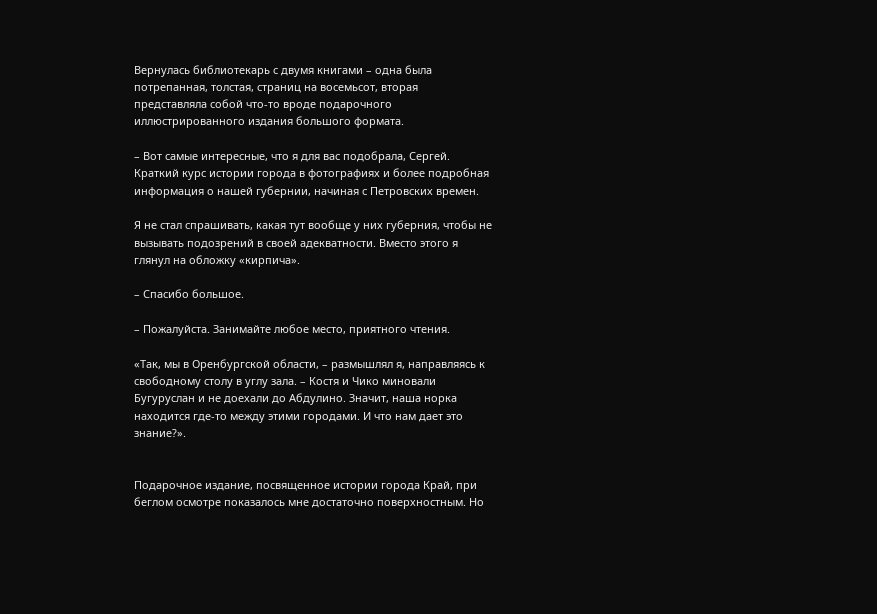Вернулась библиотекарь с двумя книгами – одна была потрепанная, толстая, страниц на восемьсот, вторая представляла собой что-то вроде подарочного иллюстрированного издания большого формата.

– Вот самые интересные, что я для вас подобрала, Сергей. Краткий курс истории города в фотографиях и более подробная информация о нашей губернии, начиная с Петровских времен.

Я не стал спрашивать, какая тут вообще у них губерния, чтобы не вызывать подозрений в своей адекватности. Вместо этого я глянул на обложку «кирпича».

– Спасибо большое.

– Пожалуйста. Занимайте любое место, приятного чтения.

«Так, мы в Оренбургской области, – размышлял я, направляясь к свободному столу в углу зала. – Костя и Чико миновали Бугуруслан и не доехали до Абдулино. Значит, наша норка находится где-то между этими городами. И что нам дает это знание?».


Подарочное издание, посвященное истории города Край, при беглом осмотре показалось мне достаточно поверхностным. Но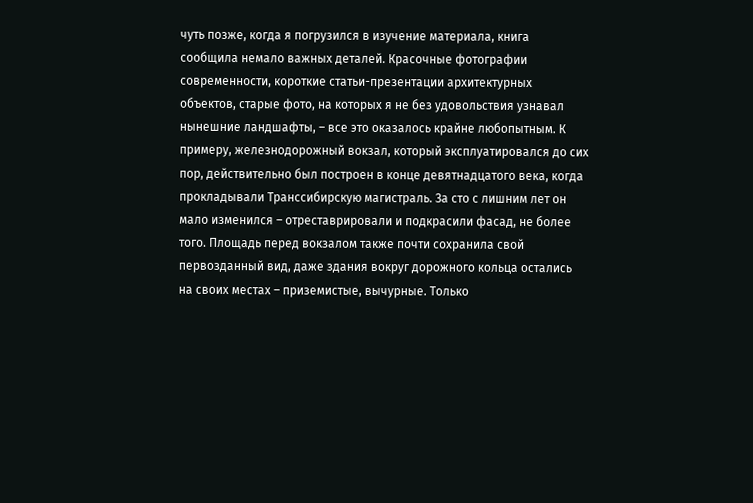чуть позже, когда я погрузился в изучение материала, книга сообщила немало важных деталей. Красочные фотографии современности, короткие статьи-презентации архитектурных объектов, старые фото, на которых я не без удовольствия узнавал нынешние ландшафты, – все это оказалось крайне любопытным. К примеру, железнодорожный вокзал, который эксплуатировался до сих пор, действительно был построен в конце девятнадцатого века, когда прокладывали Транссибирскую магистраль. За сто с лишним лет он мало изменился – отреставрировали и подкрасили фасад, не более того. Площадь перед вокзалом также почти сохранила свой первозданный вид, даже здания вокруг дорожного кольца остались на своих местах – приземистые, вычурные. Только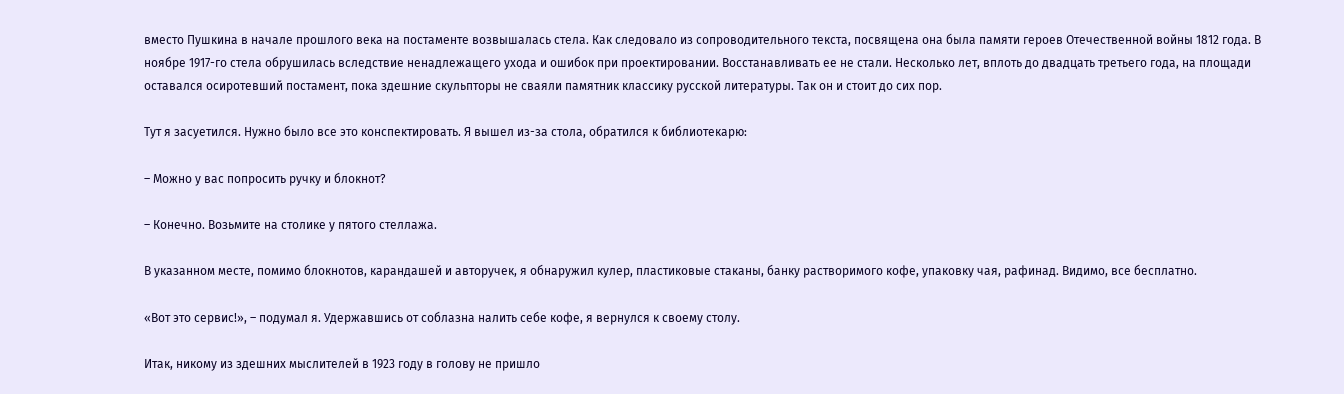вместо Пушкина в начале прошлого века на постаменте возвышалась стела. Как следовало из сопроводительного текста, посвящена она была памяти героев Отечественной войны 1812 года. В ноябре 1917-го стела обрушилась вследствие ненадлежащего ухода и ошибок при проектировании. Восстанавливать ее не стали. Несколько лет, вплоть до двадцать третьего года, на площади оставался осиротевший постамент, пока здешние скульпторы не сваяли памятник классику русской литературы. Так он и стоит до сих пор.

Тут я засуетился. Нужно было все это конспектировать. Я вышел из-за стола, обратился к библиотекарю:

– Можно у вас попросить ручку и блокнот?

– Конечно. Возьмите на столике у пятого стеллажа.

В указанном месте, помимо блокнотов, карандашей и авторучек, я обнаружил кулер, пластиковые стаканы, банку растворимого кофе, упаковку чая, рафинад. Видимо, все бесплатно.

«Вот это сервис!», – подумал я. Удержавшись от соблазна налить себе кофе, я вернулся к своему столу.

Итак, никому из здешних мыслителей в 1923 году в голову не пришло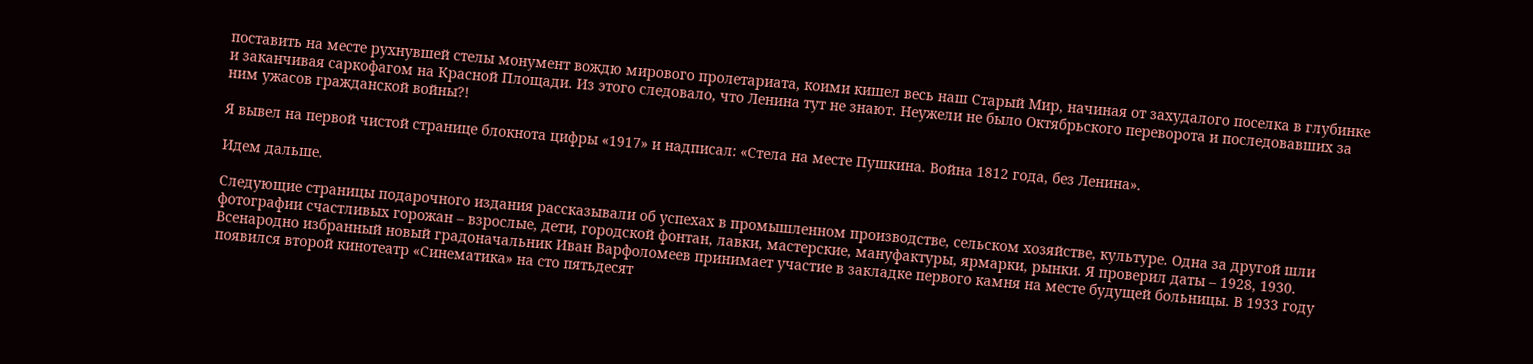поставить на месте рухнувшей стелы монумент вождю мирового пролетариата, коими кишел весь наш Старый Мир, начиная от захудалого поселка в глубинке и заканчивая саркофагом на Красной Площади. Из этого следовало, что Ленина тут не знают. Неужели не было Октябрьского переворота и последовавших за ним ужасов гражданской войны?!

Я вывел на первой чистой странице блокнота цифры «1917» и надписал: «Стела на месте Пушкина. Война 1812 года, без Ленина».

Идем дальше.

Следующие страницы подарочного издания рассказывали об успехах в промышленном производстве, сельском хозяйстве, культуре. Одна за другой шли фотографии счастливых горожан – взрослые, дети, городской фонтан, лавки, мастерские, мануфактуры, ярмарки, рынки. Я проверил даты – 1928, 1930. Всенародно избранный новый градоначальник Иван Варфоломеев принимает участие в закладке первого камня на месте будущей больницы. В 1933 году появился второй кинотеатр «Синематика» на сто пятьдесят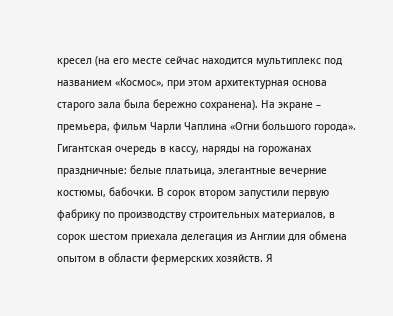кресел (на его месте сейчас находится мультиплекс под названием «Космос», при этом архитектурная основа старого зала была бережно сохранена). На экране – премьера, фильм Чарли Чаплина «Огни большого города». Гигантская очередь в кассу, наряды на горожанах праздничные: белые платьица, элегантные вечерние костюмы, бабочки. В сорок втором запустили первую фабрику по производству строительных материалов, в сорок шестом приехала делегация из Англии для обмена опытом в области фермерских хозяйств. Я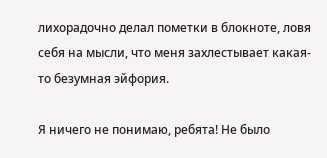лихорадочно делал пометки в блокноте, ловя себя на мысли, что меня захлестывает какая-то безумная эйфория.

Я ничего не понимаю, ребята! Не было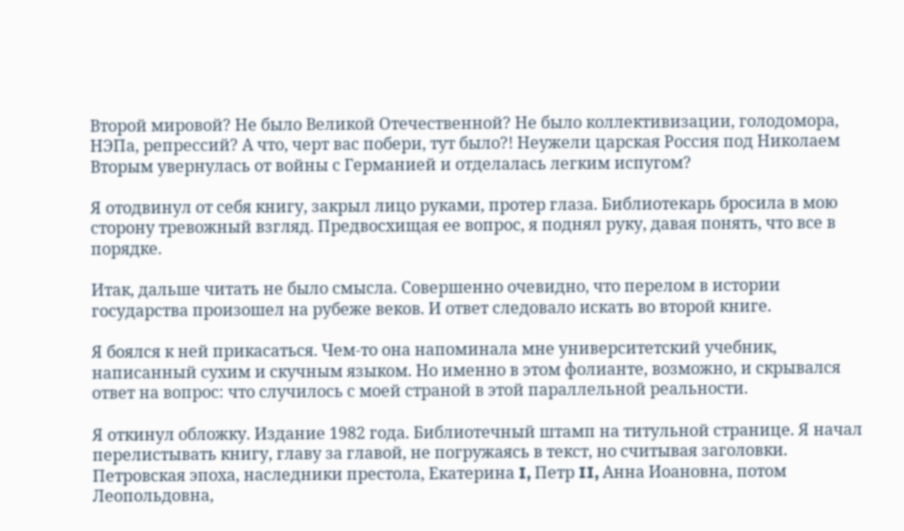Второй мировой? Не было Великой Отечественной? Не было коллективизации, голодомора, НЭПа, репрессий? А что, черт вас побери, тут было?! Неужели царская Россия под Николаем Вторым увернулась от войны с Германией и отделалась легким испугом?

Я отодвинул от себя книгу, закрыл лицо руками, протер глаза. Библиотекарь бросила в мою сторону тревожный взгляд. Предвосхищая ее вопрос, я поднял руку, давая понять, что все в порядке.

Итак, дальше читать не было смысла. Совершенно очевидно, что перелом в истории государства произошел на рубеже веков. И ответ следовало искать во второй книге.

Я боялся к ней прикасаться. Чем-то она напоминала мне университетский учебник, написанный сухим и скучным языком. Но именно в этом фолианте, возможно, и скрывался ответ на вопрос: что случилось с моей страной в этой параллельной реальности.

Я откинул обложку. Издание 1982 года. Библиотечный штамп на титульной странице. Я начал перелистывать книгу, главу за главой, не погружаясь в текст, но считывая заголовки. Петровская эпоха, наследники престола, Екатерина I, Петр II, Анна Иоановна, потом Леопольдовна,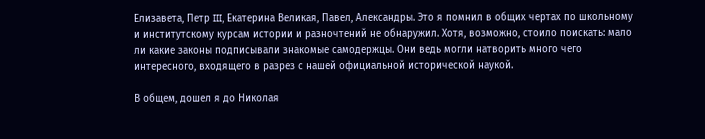Елизавета, Петр III, Екатерина Великая, Павел, Александры. Это я помнил в общих чертах по школьному и институтскому курсам истории и разночтений не обнаружил. Хотя, возможно, стоило поискать: мало ли какие законы подписывали знакомые самодержцы. Они ведь могли натворить много чего интересного, входящего в разрез с нашей официальной исторической наукой.

В общем, дошел я до Николая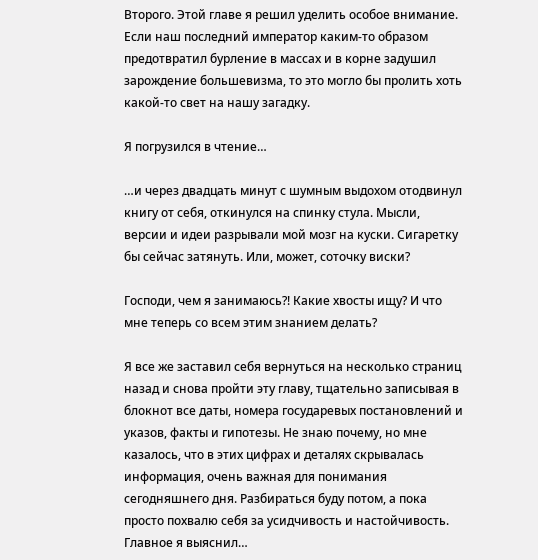Второго. Этой главе я решил уделить особое внимание. Если наш последний император каким-то образом предотвратил бурление в массах и в корне задушил зарождение большевизма, то это могло бы пролить хоть какой-то свет на нашу загадку.

Я погрузился в чтение…

…и через двадцать минут с шумным выдохом отодвинул книгу от себя, откинулся на спинку стула. Мысли, версии и идеи разрывали мой мозг на куски. Сигаретку бы сейчас затянуть. Или, может, соточку виски?

Господи, чем я занимаюсь?! Какие хвосты ищу? И что мне теперь со всем этим знанием делать?

Я все же заставил себя вернуться на несколько страниц назад и снова пройти эту главу, тщательно записывая в блокнот все даты, номера государевых постановлений и указов, факты и гипотезы. Не знаю почему, но мне казалось, что в этих цифрах и деталях скрывалась информация, очень важная для понимания сегодняшнего дня. Разбираться буду потом, а пока просто похвалю себя за усидчивость и настойчивость. Главное я выяснил…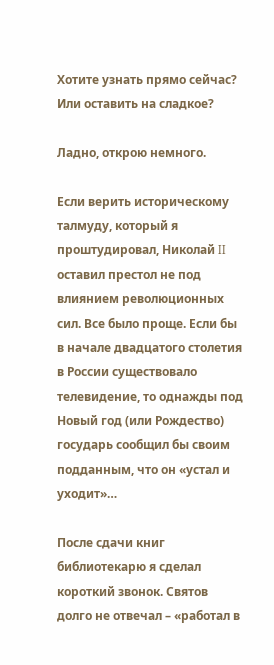Хотите узнать прямо сейчас? Или оставить на сладкое?

Ладно, открою немного.

Если верить историческому талмуду, который я проштудировал, Николай II оставил престол не под влиянием революционных сил. Все было проще. Если бы в начале двадцатого столетия в России существовало телевидение, то однажды под Новый год (или Рождество) государь сообщил бы своим подданным, что он «устал и уходит»…

После сдачи книг библиотекарю я сделал короткий звонок. Святов долго не отвечал – «работал в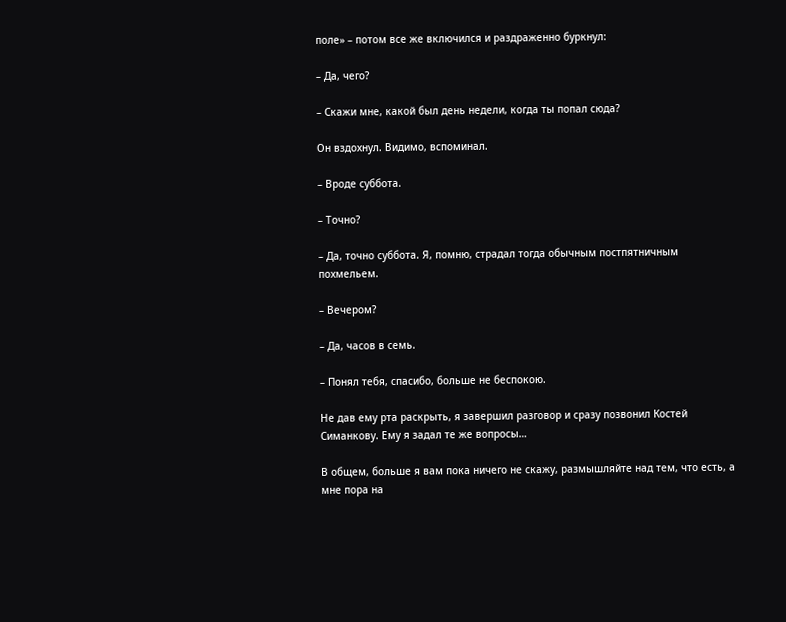поле» – потом все же включился и раздраженно буркнул:

– Да, чего?

– Скажи мне, какой был день недели, когда ты попал сюда?

Он вздохнул. Видимо, вспоминал.

– Вроде суббота.

– Точно?

– Да, точно суббота. Я, помню, страдал тогда обычным постпятничным похмельем.

– Вечером?

– Да, часов в семь.

– Понял тебя, спасибо, больше не беспокою.

Не дав ему рта раскрыть, я завершил разговор и сразу позвонил Костей Симанкову. Ему я задал те же вопросы…

В общем, больше я вам пока ничего не скажу, размышляйте над тем, что есть, а мне пора на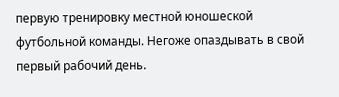первую тренировку местной юношеской футбольной команды. Негоже опаздывать в свой первый рабочий день.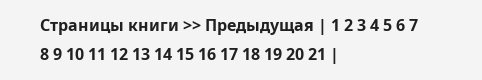Страницы книги >> Предыдущая | 1 2 3 4 5 6 7 8 9 10 11 12 13 14 15 16 17 18 19 20 21 |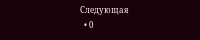Следующая
  • 0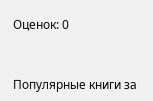Оценок: 0


Популярные книги за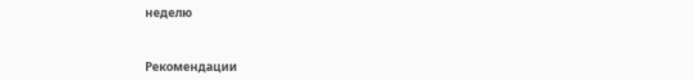неделю


Рекомендации